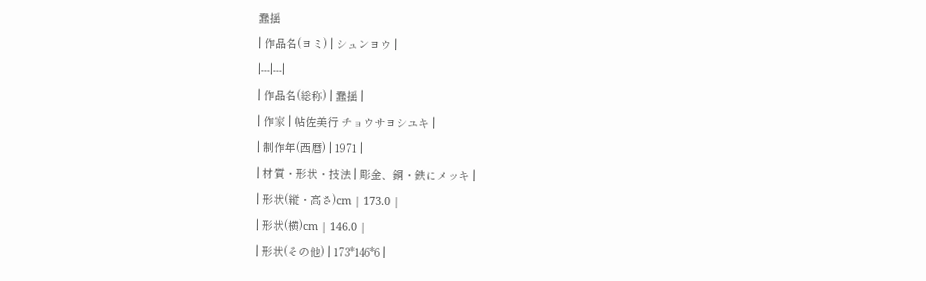蠢揺
| 作品名(ヨミ) | シュンヨウ |
|---|---|
| 作品名(総称) | 蠢揺 |
| 作家 | 帖佐美行 チョウサヨシユキ |
| 制作年(西暦) | 1971 |
| 材質・形状・技法 | 彫金、銅・鉄にメッキ |
| 形状(縦・高さ)cm | 173.0 |
| 形状(横)cm | 146.0 |
| 形状(その他) | 173*146*6 |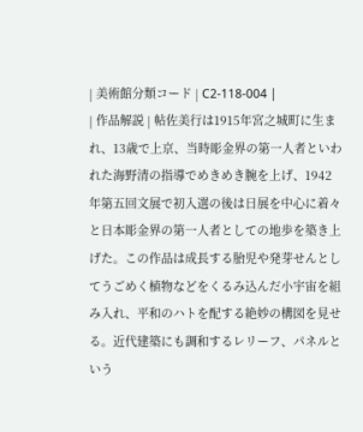| 美術館分類コード | C2-118-004 |
| 作品解説 | 帖佐美行は1915年宮之城町に生まれ、13歳で上京、当時彫金界の第一人者といわれた海野清の指導でめきめき腕を上げ、1942年第五回文展で初入選の後は日展を中心に着々と日本彫金界の第一人者としての地歩を築き上げた。この作品は成長する胎児や発芽せんとしてうごめく植物などをくるみ込んだ小宇宙を組み入れ、平和のハトを配する絶妙の構図を見せる。近代建築にも調和するレリーフ、パネルという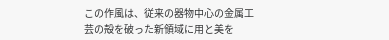この作風は、従来の器物中心の金属工芸の殻を破った新領域に用と美を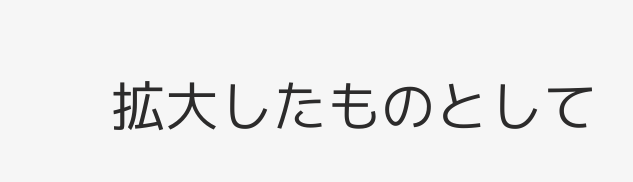拡大したものとして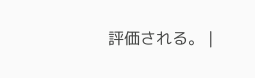評価される。 |